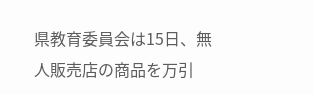県教育委員会は15日、無人販売店の商品を万引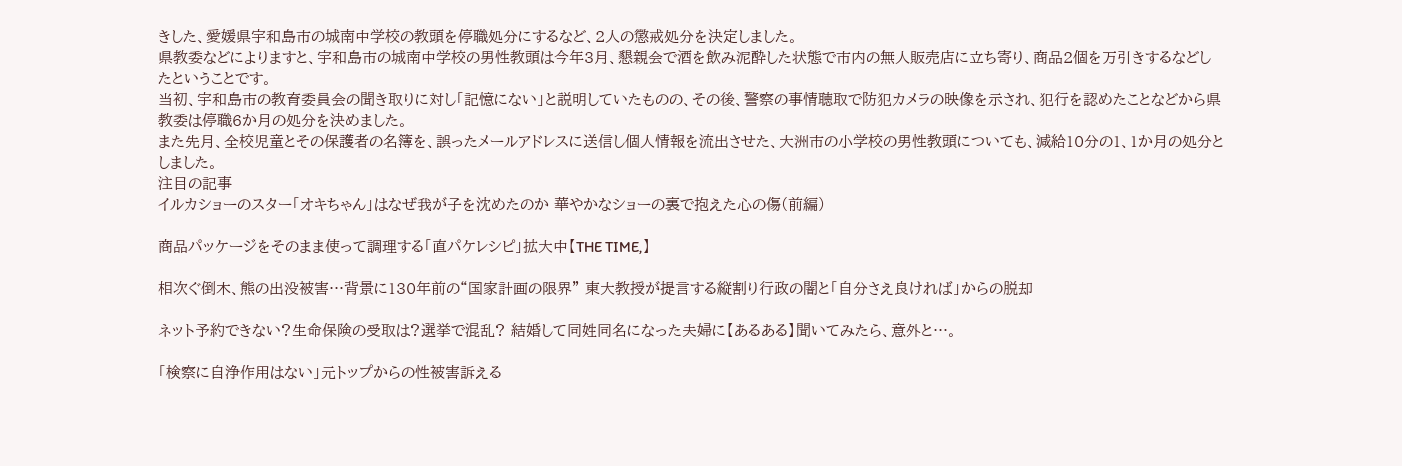きした、愛媛県宇和島市の城南中学校の教頭を停職処分にするなど、2人の懲戒処分を決定しました。
県教委などによりますと、宇和島市の城南中学校の男性教頭は今年3月、懇親会で酒を飲み泥酔した状態で市内の無人販売店に立ち寄り、商品2個を万引きするなどしたということです。
当初、宇和島市の教育委員会の聞き取りに対し「記憶にない」と説明していたものの、その後、警察の事情聴取で防犯カメラの映像を示され、犯行を認めたことなどから県教委は停職6か月の処分を決めました。
また先月、全校児童とその保護者の名簿を、誤ったメールアドレスに送信し個人情報を流出させた、大洲市の小学校の男性教頭についても、減給10分の1、1か月の処分としました。
注目の記事
イルカショーのスター「オキちゃん」はなぜ我が子を沈めたのか 華やかなショーの裏で抱えた心の傷(前編)

商品パッケージをそのまま使って調理する「直パケレシピ」拡大中【THE TIME,】

相次ぐ倒木、熊の出没被害…背景に130年前の“国家計画の限界” 東大教授が提言する縦割り行政の闇と「自分さえ良ければ」からの脱却

ネット予約できない?生命保険の受取は?選挙で混乱? 結婚して同姓同名になった夫婦に【あるある】聞いてみたら、意外と…。

「検察に自浄作用はない」元トップからの性被害訴える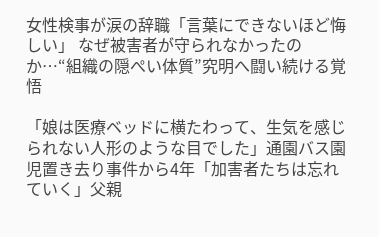女性検事が涙の辞職「言葉にできないほど悔しい」 なぜ被害者が守られなかったのか…“組織の隠ぺい体質”究明へ闘い続ける覚悟

「娘は医療ベッドに横たわって、生気を感じられない人形のような目でした」通園バス園児置き去り事件から4年「加害者たちは忘れていく」父親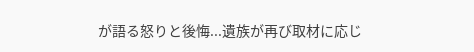が語る怒りと後悔...遺族が再び取材に応じ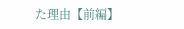た理由【前編】